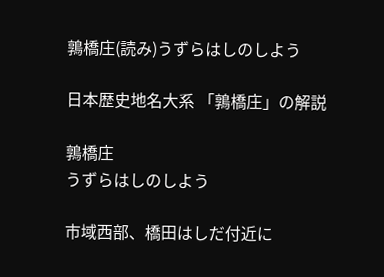鶉橋庄(読み)うずらはしのしよう

日本歴史地名大系 「鶉橋庄」の解説

鶉橋庄
うずらはしのしよう

市域西部、橋田はしだ付近に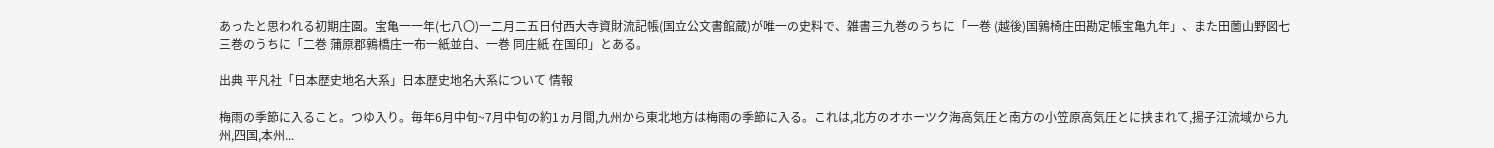あったと思われる初期庄園。宝亀一一年(七八〇)一二月二五日付西大寺資財流記帳(国立公文書館蔵)が唯一の史料で、雑書三九巻のうちに「一巻 (越後)国鶉椅庄田勘定帳宝亀九年」、また田薗山野図七三巻のうちに「二巻 蒲原郡鶉橋庄一布一紙並白、一巻 同庄紙 在国印」とある。

出典 平凡社「日本歴史地名大系」日本歴史地名大系について 情報

梅雨の季節に入ること。つゆ入り。毎年6月中旬~7月中旬の約1ヵ月間,九州から東北地方は梅雨の季節に入る。これは,北方のオホーツク海高気圧と南方の小笠原高気圧とに挟まれて,揚子江流域から九州,四国,本州...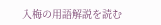入梅の用語解説を読む